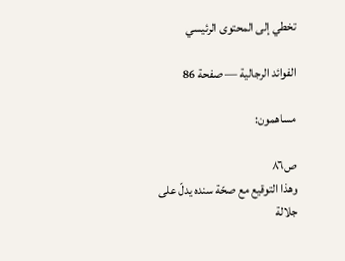تخطي إلى المحتوى الرئيسي

الفوائد الرجالية — صفحة 86

مساهمون:

ص٨٦
وهذا التوقيع مع صحّة سنده يدلّ على جلالة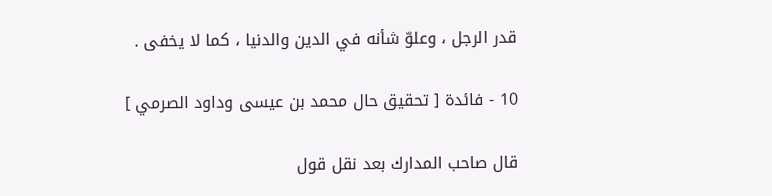قدر الرجل ، وعلوّ شأنه في الدين والدنيا ، كما لا يخفى .

10 - فائدة [ تحقيق حال محمد بن عيسى وداود الصرمي ]

قال صاحب المدارك بعد نقل قول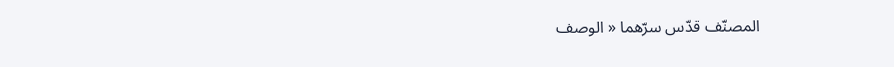المصنّف قدّس سرّهما « الوصف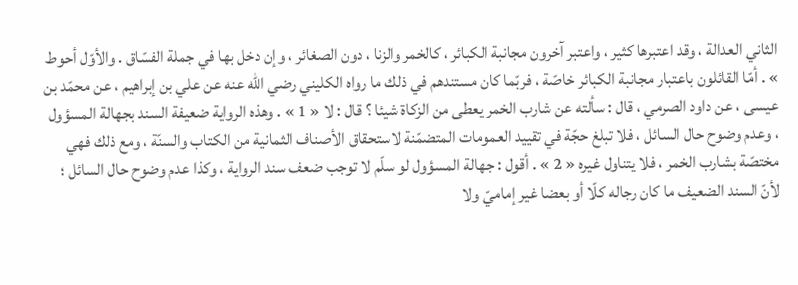الثاني العدالة ، وقد اعتبرها كثير ، واعتبر آخرون مجانبة الكبائر ، كالخمر والزنا ، دون الصغائر ، وإن دخل بها في جملة الفسّاق . والأوّل أحوط » . أمّا القائلون باعتبار مجانبة الكبائر خاصّة ، فربّما كان مستندهم في ذلك ما رواه الكليني رضي اللّه عنه عن علي بن إبراهيم ، عن محمّد بن عيسى ، عن داود الصرمي ، قال : سألته عن شارب الخمر يعطى من الزكاة شيئا ؟ قال : لا « 1 » . وهذه الرواية ضعيفة السند بجهالة المسؤول ، وعدم وضوح حال السائل ، فلا تبلغ حجّة في تقييد العمومات المتضمّنة لاستحقاق الأصناف الثمانية من الكتاب والسنّة ، ومع ذلك فهي مختصّة بشارب الخمر ، فلا يتناول غيره « 2 » . أقول : جهالة المسؤول لو سلّم لا توجب ضعف سند الرواية ، وكذا عدم وضوح حال السائل ؛ لأنّ السند الضعيف ما كان رجاله كلّا أو بعضا غير إماميّ ولا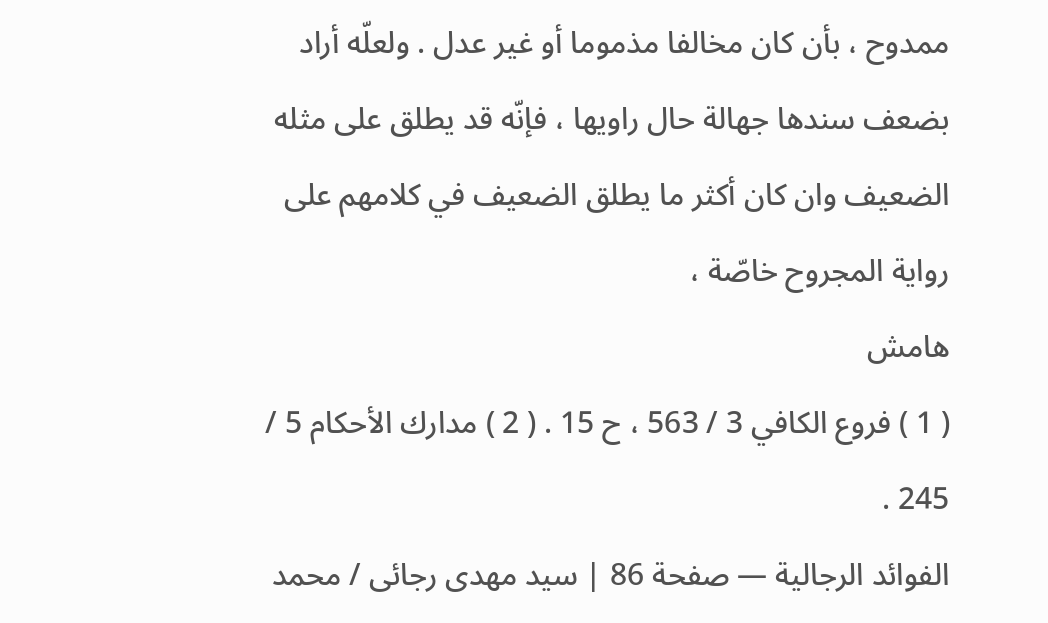ممدوح ، بأن كان مخالفا مذموما أو غير عدل . ولعلّه أراد بضعف سندها جهالة حال راويها ، فإنّه قد يطلق على مثله الضعيف وان كان أكثر ما يطلق الضعيف في كلامهم على رواية المجروح خاصّة ،
هامش
( 1 ) فروع الكافي 3 / 563 ، ح 15 . ( 2 ) مدارك الأحكام 5 / 245 .
الفوائد الرجالية — صفحة 86 | سيد مهدى رجائى / محمد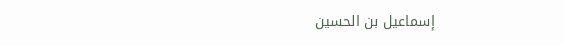إسماعيل بن الحسين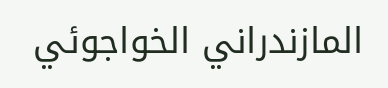المازندراني الخواجوئي